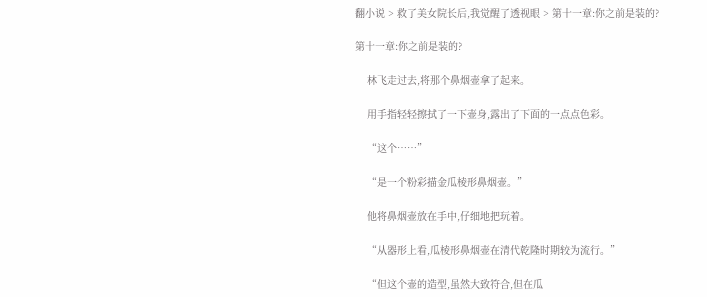翻小说 > 救了美女院长后,我觉醒了透视眼 > 第十一章:你之前是装的?

第十一章:你之前是装的?

    林飞走过去,将那个鼻烟壶拿了起来。

    用手指轻轻擦拭了一下壶身,露出了下面的一点点色彩。

    “这个……”

    “是一个粉彩描金瓜棱形鼻烟壶。”

    他将鼻烟壶放在手中,仔细地把玩着。

    “从器形上看,瓜棱形鼻烟壶在清代乾隆时期较为流行。”

    “但这个壶的造型,虽然大致符合,但在瓜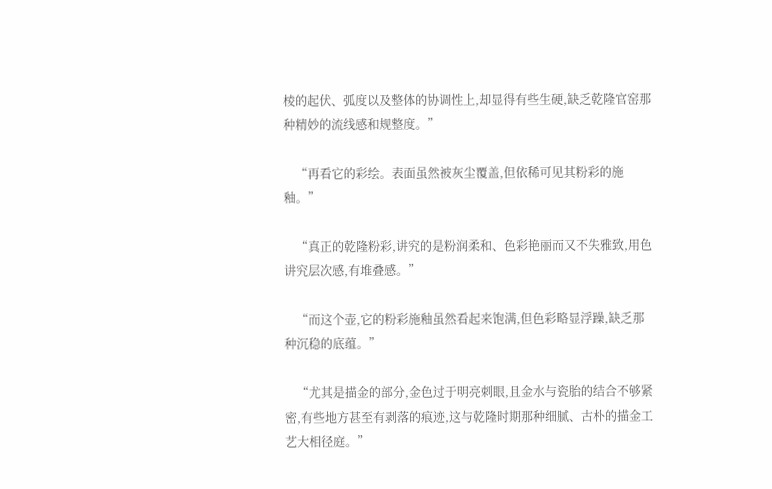棱的起伏、弧度以及整体的协调性上,却显得有些生硬,缺乏乾隆官窑那种精妙的流线感和规整度。”

    “再看它的彩绘。表面虽然被灰尘覆盖,但依稀可见其粉彩的施釉。”

    “真正的乾隆粉彩,讲究的是粉润柔和、色彩艳丽而又不失雅致,用色讲究层次感,有堆叠感。”

    “而这个壶,它的粉彩施釉虽然看起来饱满,但色彩略显浮躁,缺乏那种沉稳的底蕴。”

    “尤其是描金的部分,金色过于明亮刺眼,且金水与瓷胎的结合不够紧密,有些地方甚至有剥落的痕迹,这与乾隆时期那种细腻、古朴的描金工艺大相径庭。”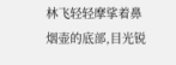林飞轻轻摩挲着鼻烟壶的底部,目光锐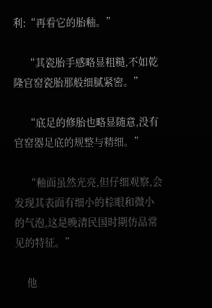利:“再看它的胎釉。”

    “其瓷胎手感略显粗糙,不如乾隆官窑瓷胎那般细腻紧密。”

    “底足的修胎也略显随意,没有官窑器足底的规整与精细。”

    “釉面虽然光亮,但仔细观察,会发现其表面有细小的棕眼和微小的气泡,这是晚清民国时期仿品常见的特征。”

    他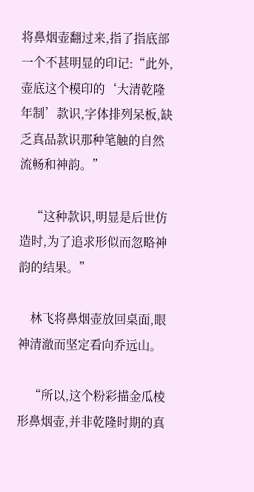将鼻烟壶翻过来,指了指底部一个不甚明显的印记:“此外,壶底这个模印的‘大清乾隆年制’款识,字体排列呆板,缺乏真品款识那种笔触的自然流畅和神韵。”

    “这种款识,明显是后世仿造时,为了追求形似而忽略神韵的结果。”

    林飞将鼻烟壶放回桌面,眼神清澈而坚定看向乔远山。

    “所以,这个粉彩描金瓜棱形鼻烟壶,并非乾隆时期的真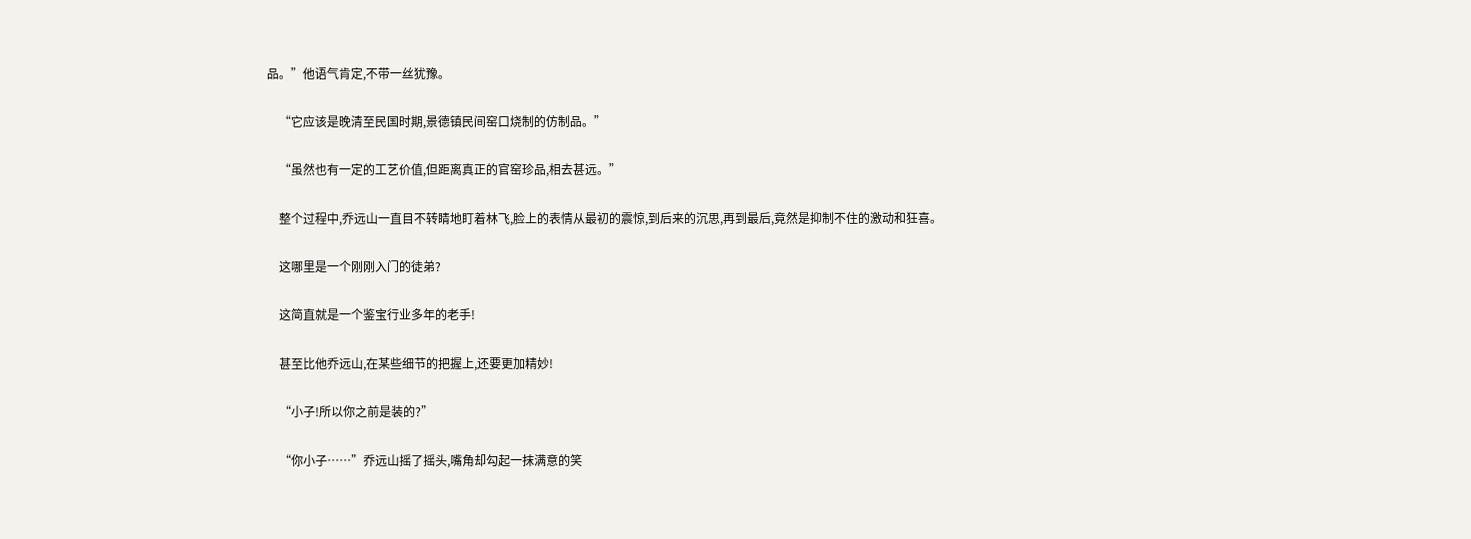品。”他语气肯定,不带一丝犹豫。

    “它应该是晚清至民国时期,景德镇民间窑口烧制的仿制品。”

    “虽然也有一定的工艺价值,但距离真正的官窑珍品,相去甚远。”

    整个过程中,乔远山一直目不转睛地盯着林飞,脸上的表情从最初的震惊,到后来的沉思,再到最后,竟然是抑制不住的激动和狂喜。

    这哪里是一个刚刚入门的徒弟?

    这简直就是一个鉴宝行业多年的老手!

    甚至比他乔远山,在某些细节的把握上,还要更加精妙!

    “小子!所以你之前是装的?”

    “你小子……”乔远山摇了摇头,嘴角却勾起一抹满意的笑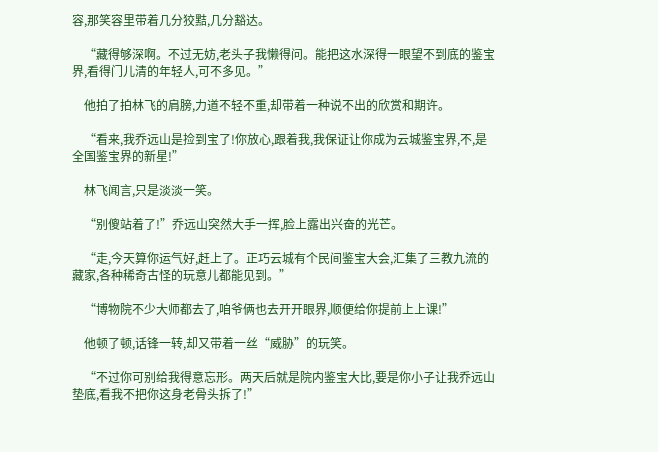容,那笑容里带着几分狡黠,几分豁达。

    “藏得够深啊。不过无妨,老头子我懒得问。能把这水深得一眼望不到底的鉴宝界,看得门儿清的年轻人,可不多见。”

    他拍了拍林飞的肩膀,力道不轻不重,却带着一种说不出的欣赏和期许。

    “看来,我乔远山是捡到宝了!你放心,跟着我,我保证让你成为云城鉴宝界,不,是全国鉴宝界的新星!”

    林飞闻言,只是淡淡一笑。

    “别傻站着了!”乔远山突然大手一挥,脸上露出兴奋的光芒。

    “走,今天算你运气好,赶上了。正巧云城有个民间鉴宝大会,汇集了三教九流的藏家,各种稀奇古怪的玩意儿都能见到。”

    “博物院不少大师都去了,咱爷俩也去开开眼界,顺便给你提前上上课!”

    他顿了顿,话锋一转,却又带着一丝“威胁”的玩笑。

    “不过你可别给我得意忘形。两天后就是院内鉴宝大比,要是你小子让我乔远山垫底,看我不把你这身老骨头拆了!”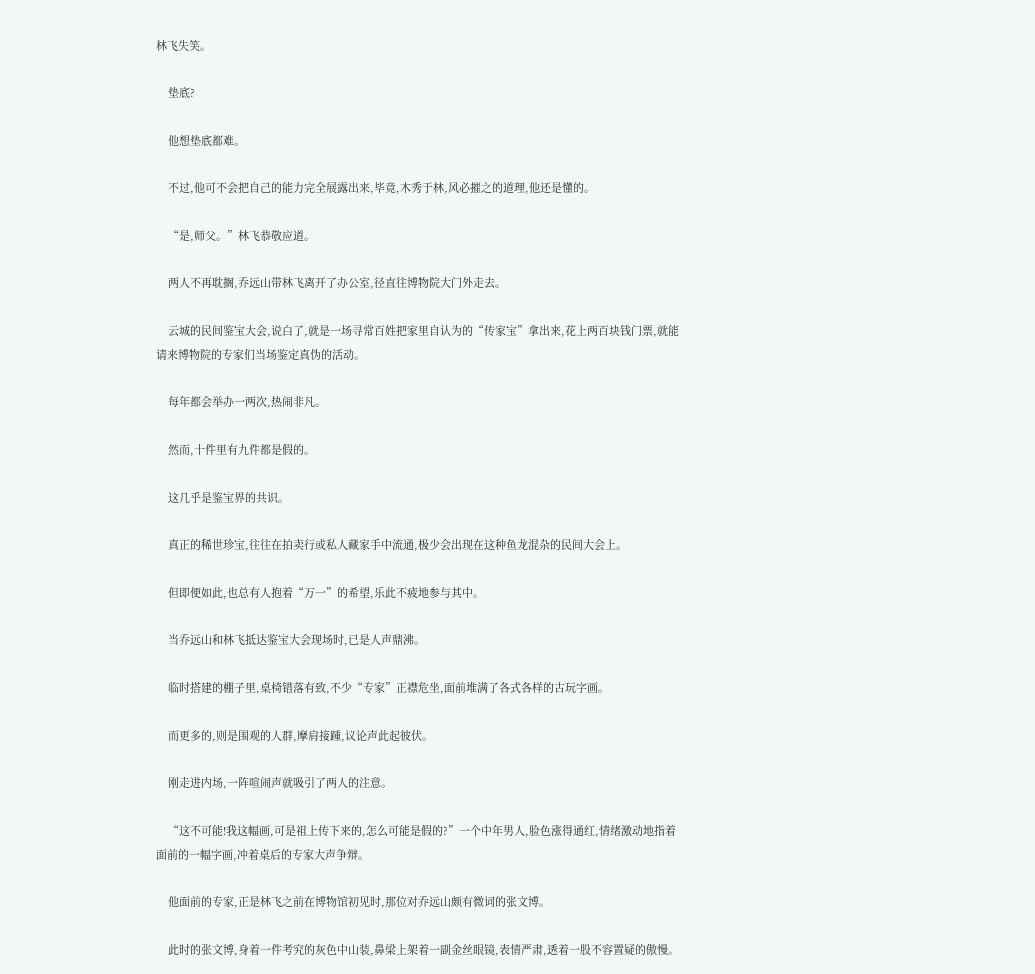林飞失笑。

    垫底?

    他想垫底都难。

    不过,他可不会把自己的能力完全展露出来,毕竟,木秀于林,风必摧之的道理,他还是懂的。

    “是,师父。”林飞恭敬应道。

    两人不再耽搁,乔远山带林飞离开了办公室,径直往博物院大门外走去。

    云城的民间鉴宝大会,说白了,就是一场寻常百姓把家里自认为的“传家宝”拿出来,花上两百块钱门票,就能请来博物院的专家们当场鉴定真伪的活动。

    每年都会举办一两次,热闹非凡。

    然而,十件里有九件都是假的。

    这几乎是鉴宝界的共识。

    真正的稀世珍宝,往往在拍卖行或私人藏家手中流通,极少会出现在这种鱼龙混杂的民间大会上。

    但即便如此,也总有人抱着“万一”的希望,乐此不疲地参与其中。

    当乔远山和林飞抵达鉴宝大会现场时,已是人声鼎沸。

    临时搭建的棚子里,桌椅错落有致,不少“专家”正襟危坐,面前堆满了各式各样的古玩字画。

    而更多的,则是围观的人群,摩肩接踵,议论声此起彼伏。

    刚走进内场,一阵喧闹声就吸引了两人的注意。

    “这不可能!我这幅画,可是祖上传下来的,怎么可能是假的?”一个中年男人,脸色涨得通红,情绪激动地指着面前的一幅字画,冲着桌后的专家大声争辩。

    他面前的专家,正是林飞之前在博物馆初见时,那位对乔远山颇有微词的张文博。

    此时的张文博,身着一件考究的灰色中山装,鼻梁上架着一副金丝眼镜,表情严肃,透着一股不容置疑的傲慢。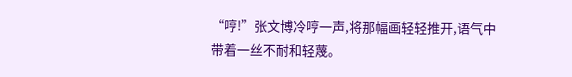“哼!”张文博冷哼一声,将那幅画轻轻推开,语气中带着一丝不耐和轻蔑。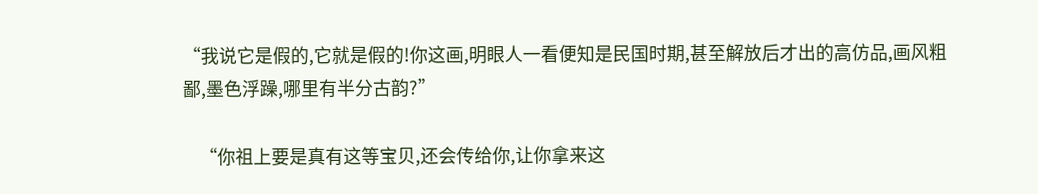“我说它是假的,它就是假的!你这画,明眼人一看便知是民国时期,甚至解放后才出的高仿品,画风粗鄙,墨色浮躁,哪里有半分古韵?”

    “你祖上要是真有这等宝贝,还会传给你,让你拿来这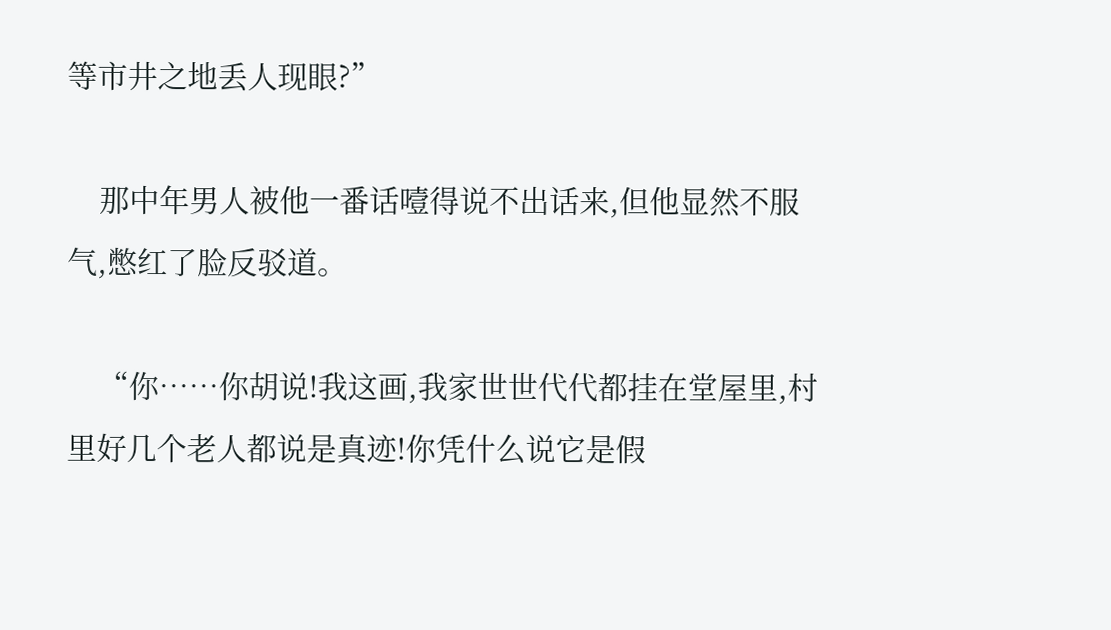等市井之地丢人现眼?”

    那中年男人被他一番话噎得说不出话来,但他显然不服气,憋红了脸反驳道。

    “你……你胡说!我这画,我家世世代代都挂在堂屋里,村里好几个老人都说是真迹!你凭什么说它是假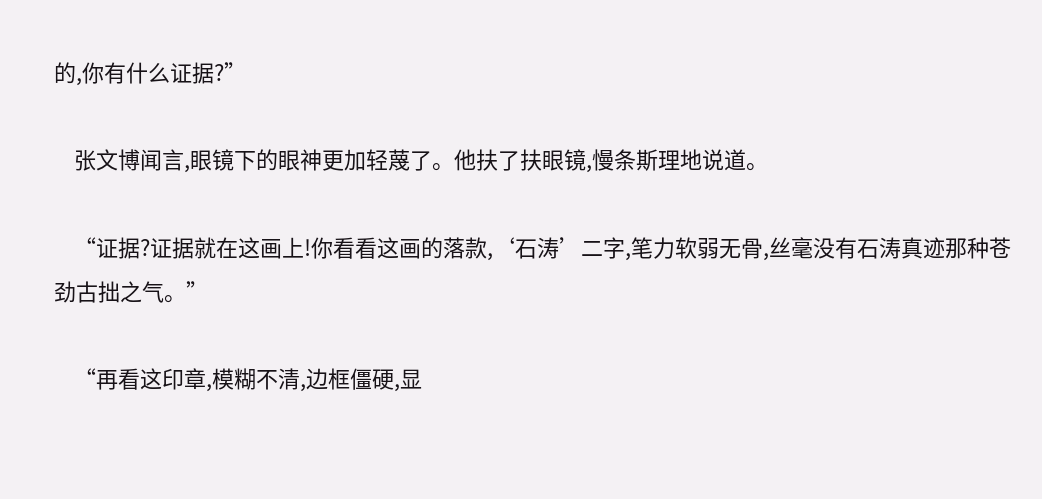的,你有什么证据?”

    张文博闻言,眼镜下的眼神更加轻蔑了。他扶了扶眼镜,慢条斯理地说道。

    “证据?证据就在这画上!你看看这画的落款,‘石涛’二字,笔力软弱无骨,丝毫没有石涛真迹那种苍劲古拙之气。”

    “再看这印章,模糊不清,边框僵硬,显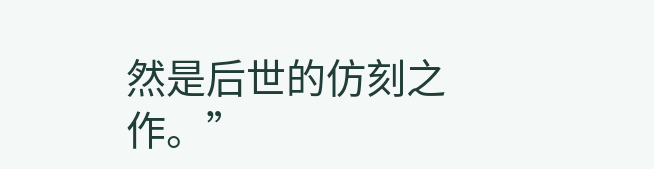然是后世的仿刻之作。”